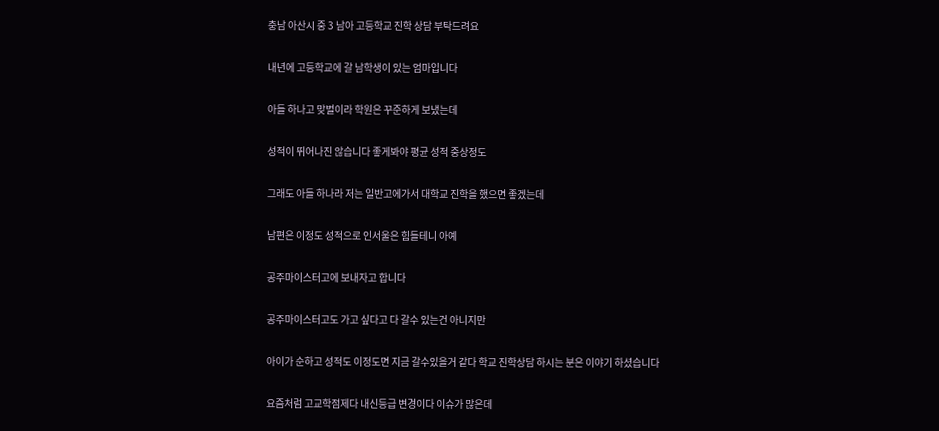충남 아산시 중 3 남아 고등학교 진학 상담 부탁드려요

내년에 고등학교에 갈 남학생이 있는 엄마입니다

아들 하나고 맞벌이라 학원은 꾸준하게 보냈는데

성적이 뛰어나진 않습니다 좋게봐야 평균 성적 중상정도

그래도 아들 하나라 저는 일반고에가서 대학교 진학을 했으면 좋겠는데

남편은 이정도 성적으로 인서울은 힘들테니 아예

공주마이스터고에 보내자고 합니다

공주마이스터고도 가고 싶다고 다 갈수 있는건 아니지만

아이가 순하고 성적도 이정도면 지금 갈수있을거 같다 학교 진학상담 하시는 분은 이야기 하셨습니다

요즘처럼 고교학점제다 내신등급 변경이다 이슈가 많은데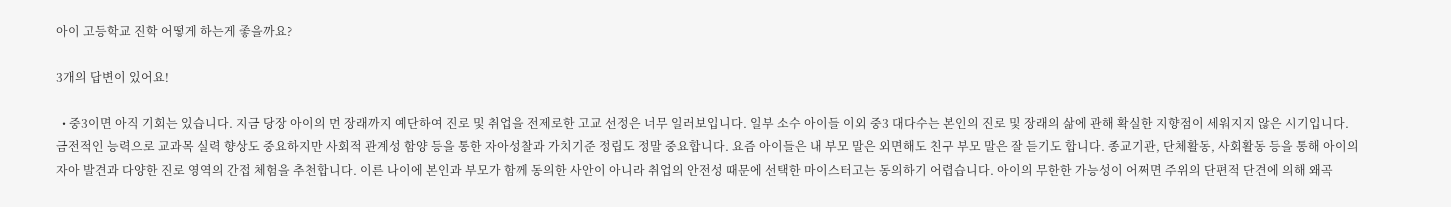아이 고등학교 진학 어떻게 하는게 좋을까요?

3개의 답변이 있어요!

  • 중3이면 아직 기회는 있습니다. 지금 당장 아이의 먼 장래까지 예단하여 진로 및 취업을 전제로한 고교 선정은 너무 일러보입니다. 일부 소수 아이들 이외 중3 대다수는 본인의 진로 및 장래의 삶에 관해 확실한 지향점이 세워지지 않은 시기입니다. 금전적인 능력으로 교과목 실력 향상도 중요하지만 사회적 관계성 함양 등을 통한 자아성찰과 가치기준 정립도 정말 중요합니다. 요즘 아이들은 내 부모 말은 외면해도 친구 부모 말은 잘 듣기도 합니다. 종교기관, 단체활동, 사회활동 등을 통해 아이의 자아 발견과 다양한 진로 영역의 간접 체험을 추천합니다. 이른 나이에 본인과 부모가 함께 동의한 사안이 아니라 취업의 안전성 때문에 선택한 마이스터고는 동의하기 어렵습니다. 아이의 무한한 가능성이 어쩌면 주위의 단편적 단견에 의해 왜곡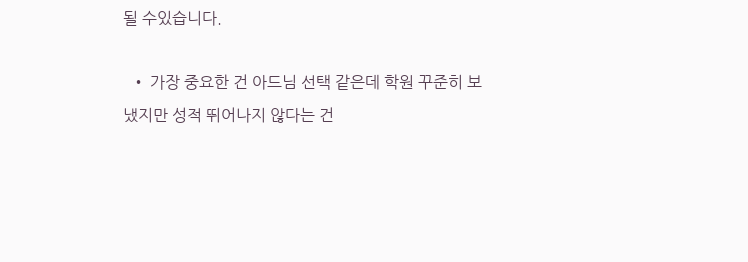될 수있습니다.

  • 가장 중요한 건 아드님 선택 같은데 학원 꾸준히 보냈지만 성적 뛰어나지 않다는 건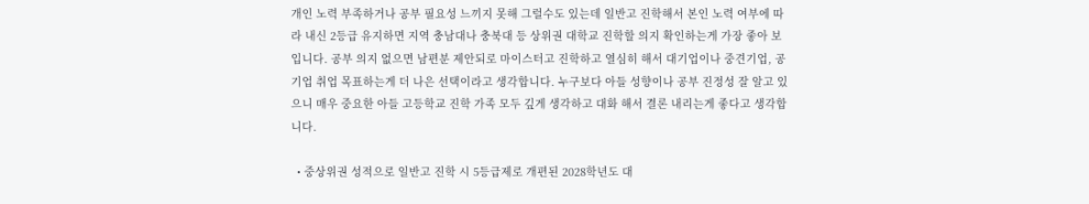개인 노력 부족하거나 공부 필요성 느끼지 못해 그럴수도 있는데 일반고 진학해서 본인 노력 여부에 따라 내신 2등급 유지하면 지역 충남대나 충북대 등 상위권 대학교 진학할 의지 확인하는게 가장 좋아 보입니다. 공부 의지 없으면 남편분 제안되로 마이스터고 진학하고 열심히 해서 대기업이나 중견기업, 공기업 취업 목표하는게 더 나은 선택이라고 생각합니다. 누구보다 아들 성향이나 공부 진정성 잘 알고 있으니 매우 중요한 아들 고등학교 진학 가족 모두 깊게 생각하고 대화 해서 결론 내리는게 좋다고 생각합니다.

  • 중상위권 성적으로 일반고 진학 시 5등급제로 개편된 2028학년도 대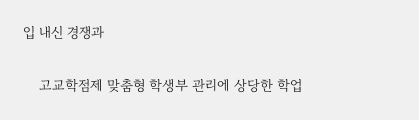입 내신 경쟁과

    고교학점제 맞춤형 학생부 관리에 상당한 학업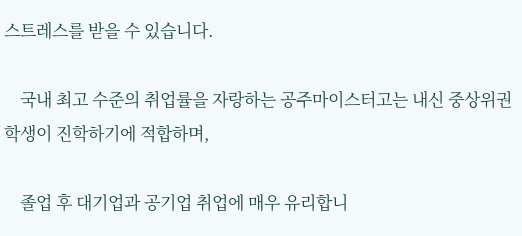스트레스를 받을 수 있습니다.

    국내 최고 수준의 취업률을 자랑하는 공주마이스터고는 내신 중상위권 학생이 진학하기에 적합하며,

    졸업 후 대기업과 공기업 취업에 매우 유리합니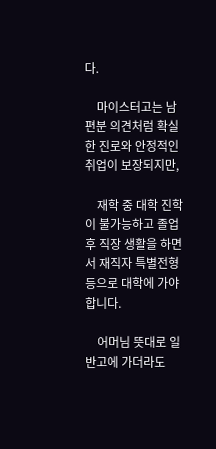다.

    마이스터고는 남편분 의견처럼 확실한 진로와 안정적인 취업이 보장되지만,

    재학 중 대학 진학이 불가능하고 졸업 후 직장 생활을 하면서 재직자 특별전형 등으로 대학에 가야 합니다.

    어머님 뜻대로 일반고에 가더라도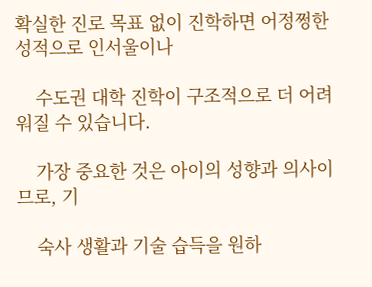확실한 진로 목표 없이 진학하면 어정쩡한 성적으로 인서울이나

    수도권 대학 진학이 구조적으로 더 어려워질 수 있습니다.

    가장 중요한 것은 아이의 성향과 의사이므로, 기

    숙사 생활과 기술 습득을 원하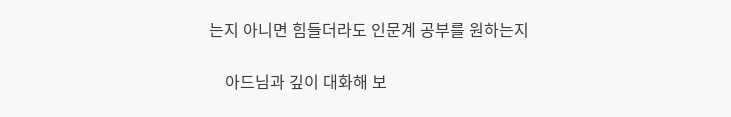는지 아니면 힘들더라도 인문계 공부를 원하는지

    아드님과 깊이 대화해 보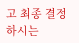고 최종 결정하시는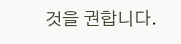것을 권합니다.